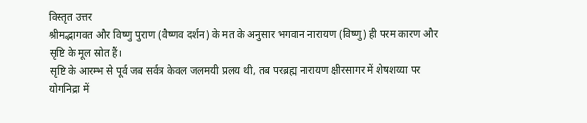विस्तृत उत्तर
श्रीमद्भागवत और विष्णु पुराण (वैष्णव दर्शन) के मत के अनुसार भगवान नारायण (विष्णु) ही परम कारण और सृष्टि के मूल स्रोत हैं।
सृष्टि के आरम्भ से पूर्व जब सर्वत्र केवल जलमयी प्रलय थी, तब परब्रह्म नारायण क्षीरसागर में शेषशय्या पर योगनिद्रा में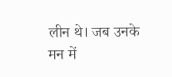लीन थे। जब उनके मन में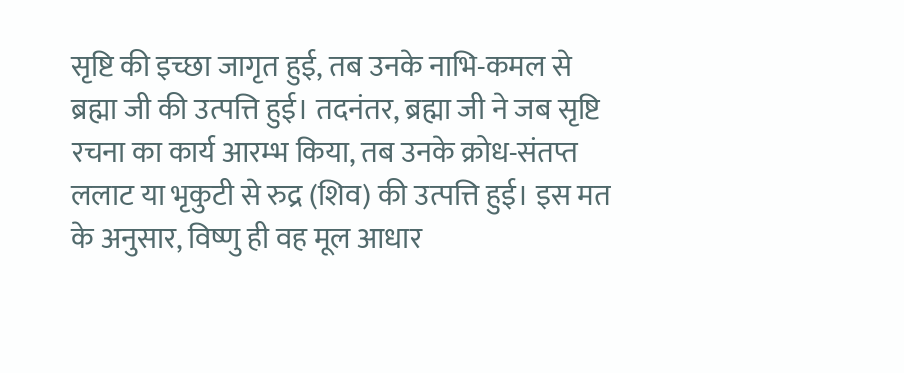सृष्टि की इच्छा जागृत हुई, तब उनके नाभि-कमल से ब्रह्मा जी की उत्पत्ति हुई। तदनंतर, ब्रह्मा जी ने जब सृष्टि रचना का कार्य आरम्भ किया, तब उनके क्रोध-संतप्त ललाट या भृकुटी से रुद्र (शिव) की उत्पत्ति हुई। इस मत के अनुसार, विष्णु ही वह मूल आधार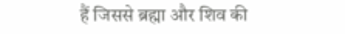हैं जिससे ब्रह्मा और शिव की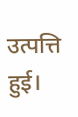उत्पत्ति हुई।